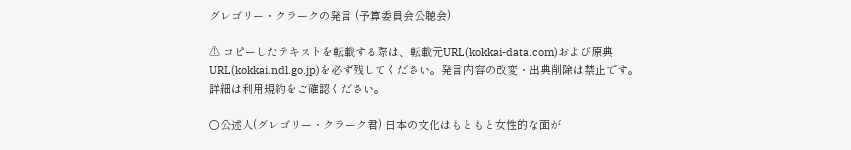グレゴリー・クラークの発言 (予算委員会公聴会)

⚠ コピーしたテキストを転載する際は、転載元URL(kokkai-data.com)および原典URL(kokkai.ndl.go.jp)を必ず残してください。発言内容の改変・出典削除は禁止です。 詳細は利用規約をご確認ください。

○公述人(グレゴリー・クラーク君) 日本の文化はもともと女性的な面が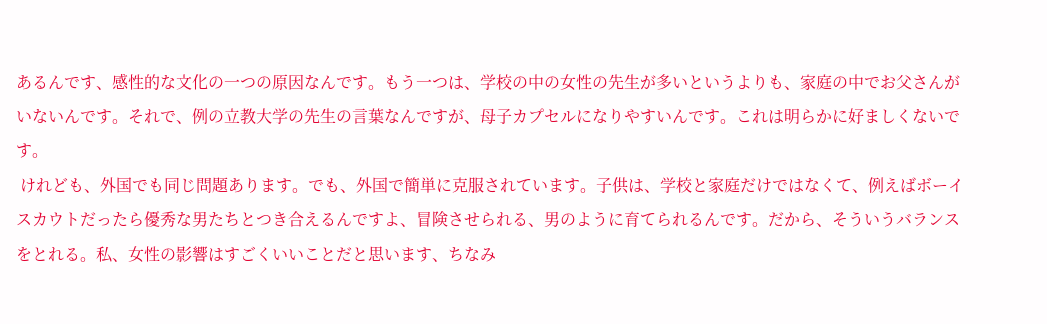あるんです、感性的な文化の一つの原因なんです。もう一つは、学校の中の女性の先生が多いというよりも、家庭の中でお父さんがいないんです。それで、例の立教大学の先生の言葉なんですが、母子カプセルになりやすいんです。これは明らかに好ましくないです。
 けれども、外国でも同じ問題あります。でも、外国で簡単に克服されています。子供は、学校と家庭だけではなくて、例えばボーイスカウトだったら優秀な男たちとつき合えるんですよ、冒険させられる、男のように育てられるんです。だから、そういうバランスをとれる。私、女性の影響はすごくいいことだと思います、ちなみ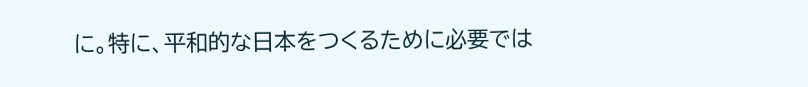に。特に、平和的な日本をつくるために必要では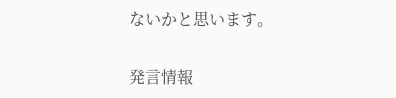ないかと思います。

発言情報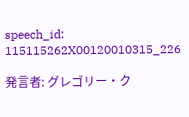speech_id: 115115262X00120010315_226

発言者: グレゴリー・ク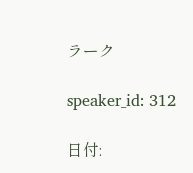ラーク

speaker_id: 312

日付: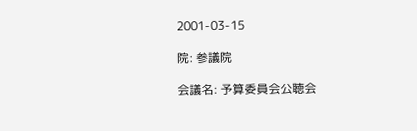2001-03-15

院: 参議院

会議名: 予算委員会公聴会